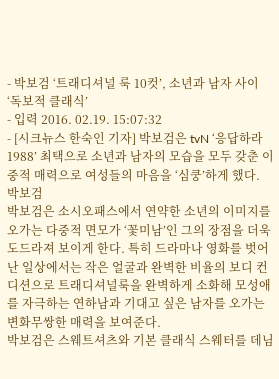- 박보검 ‘트래디셔널 룩 10컷’, 소년과 남자 사이 ‘독보적 클래식’
- 입력 2016. 02.19. 15:07:32
- [시크뉴스 한숙인 기자] 박보검은 tvN ‘응답하라 1988’ 최택으로 소년과 남자의 모습을 모두 갖춘 이중적 매력으로 여성들의 마음을 ‘심쿵’하게 했다.
박보검
박보검은 소시오패스에서 연약한 소년의 이미지를 오가는 다중적 면모가 ‘꽃미남’인 그의 장점을 더욱 도드라져 보이게 한다. 특히 드라마나 영화를 벗어난 일상에서는 작은 얼굴과 완벽한 비율의 보디 컨디션으로 트래디셔널룩을 완벽하게 소화해 모성애를 자극하는 연하남과 기대고 싶은 남자를 오가는 변화무쌍한 매력을 보여준다.
박보검은 스웨트셔츠와 기본 클래식 스웨터를 데님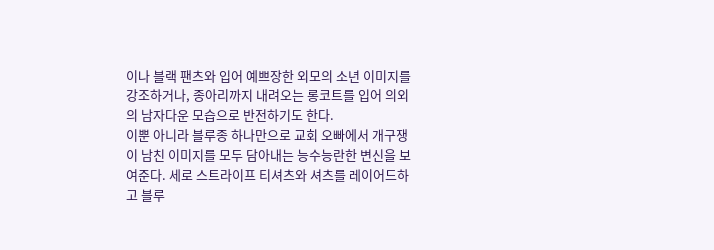이나 블랙 팬츠와 입어 예쁘장한 외모의 소년 이미지를 강조하거나, 종아리까지 내려오는 롱코트를 입어 의외의 남자다운 모습으로 반전하기도 한다.
이뿐 아니라 블루종 하나만으로 교회 오빠에서 개구쟁이 남친 이미지를 모두 담아내는 능수능란한 변신을 보여준다. 세로 스트라이프 티셔츠와 셔츠를 레이어드하고 블루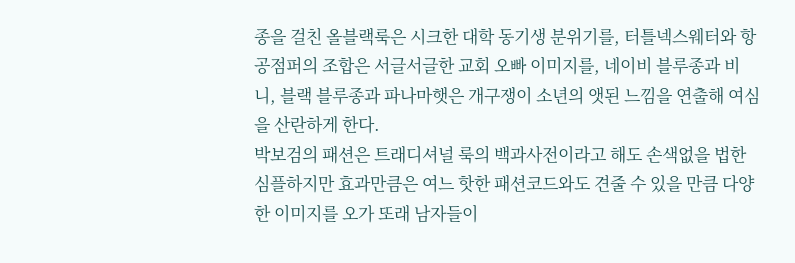종을 걸친 올블랙룩은 시크한 대학 동기생 분위기를, 터틀넥스웨터와 항공점퍼의 조합은 서글서글한 교회 오빠 이미지를, 네이비 블루종과 비니, 블랙 블루종과 파나마햇은 개구쟁이 소년의 앳된 느낌을 연출해 여심을 산란하게 한다.
박보검의 패션은 트래디셔널 룩의 백과사전이라고 해도 손색없을 법한 심플하지만 효과만큼은 여느 핫한 패션코드와도 견줄 수 있을 만큼 다양한 이미지를 오가 또래 남자들이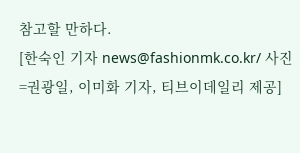참고할 만하다.
[한숙인 기자 news@fashionmk.co.kr/ 사진=권광일, 이미화 기자, 티브이데일리 제공]